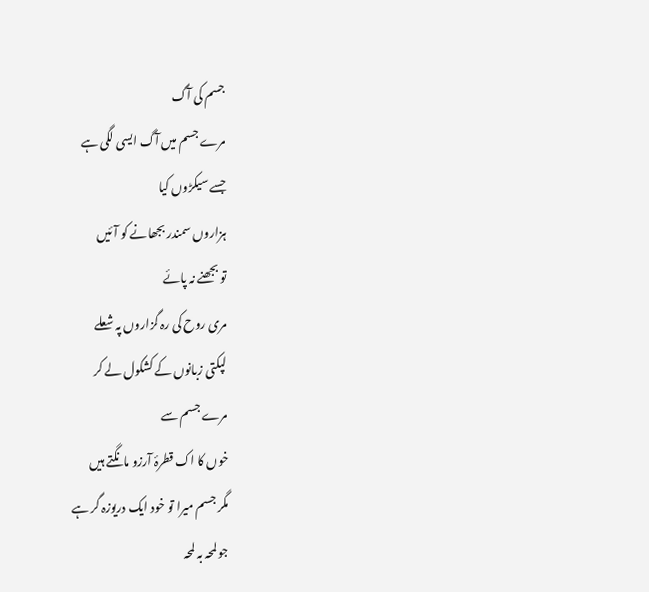جسم کی آگ
مرے جسم میں آگ ایسی لگی ہے
جسے سیکڑوں کیا
ہزاروں سمندر بجھانے کو آئیں
تو بجھنے نہ پائے
مری روح کی رہ گزاروں پہ شعلے
لپکتی زبانوں کے کشکول لے کر
مرے جسم سے
خوں کا اک قطرۂ آرزو مانگتے ہیں
مگر جسم میرا تو خود ایک دریوزہ گر ہے
جو لمحہ بہ لمحہ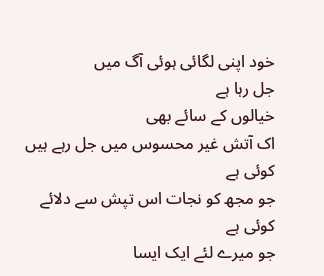خود اپنی لگائی ہوئی آگ میں
جل رہا ہے
خیالوں کے سائے بھی
اک آتش غیر محسوس میں جل رہے ہیں
کوئی ہے
جو مجھ کو نجات اس تپش سے دلائے
کوئی ہے
جو میرے لئے ایک ایسا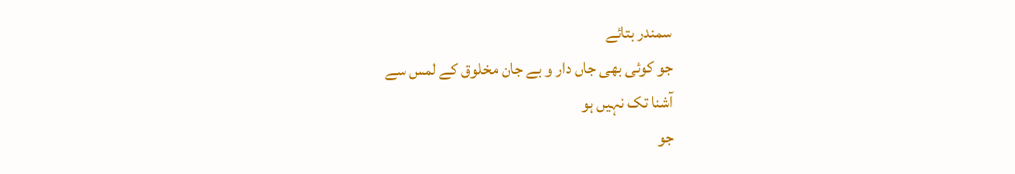سمندر بتائے
جو کوئی بھی جاں دار و بے جان مخلوق کے لمس سے
آشنا تک نہیں ہو
جو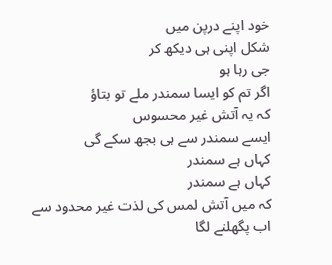خود اپنے درپن میں
شکل اپنی ہی دیکھ کر
جی رہا ہو
اگر تم کو ایسا سمندر ملے تو بتاؤ
کہ یہ آتش غیر محسوس
ایسے سمندر سے ہی بجھ سکے گی
کہاں ہے سمندر
کہاں ہے سمندر
کہ میں آتش لمس کی لذت غیر محدود سے
اب پگھلنے لگا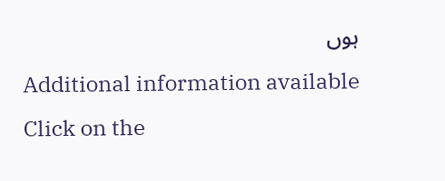ہوں
Additional information available
Click on the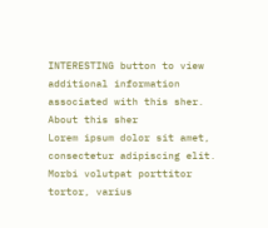INTERESTING button to view additional information associated with this sher.
About this sher
Lorem ipsum dolor sit amet, consectetur adipiscing elit. Morbi volutpat porttitor tortor, varius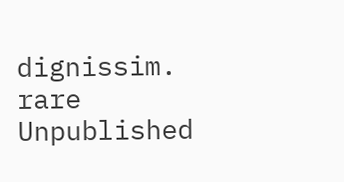dignissim.
rare Unpublished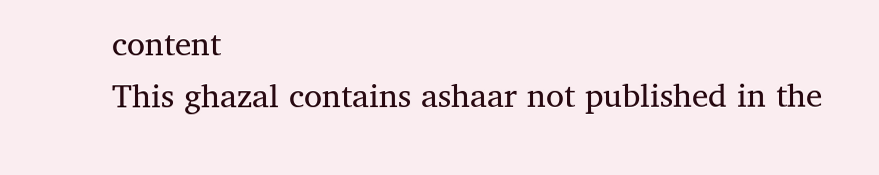content
This ghazal contains ashaar not published in the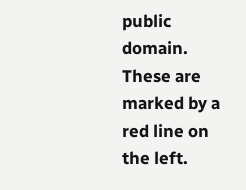public domain. These are marked by a red line on the left.